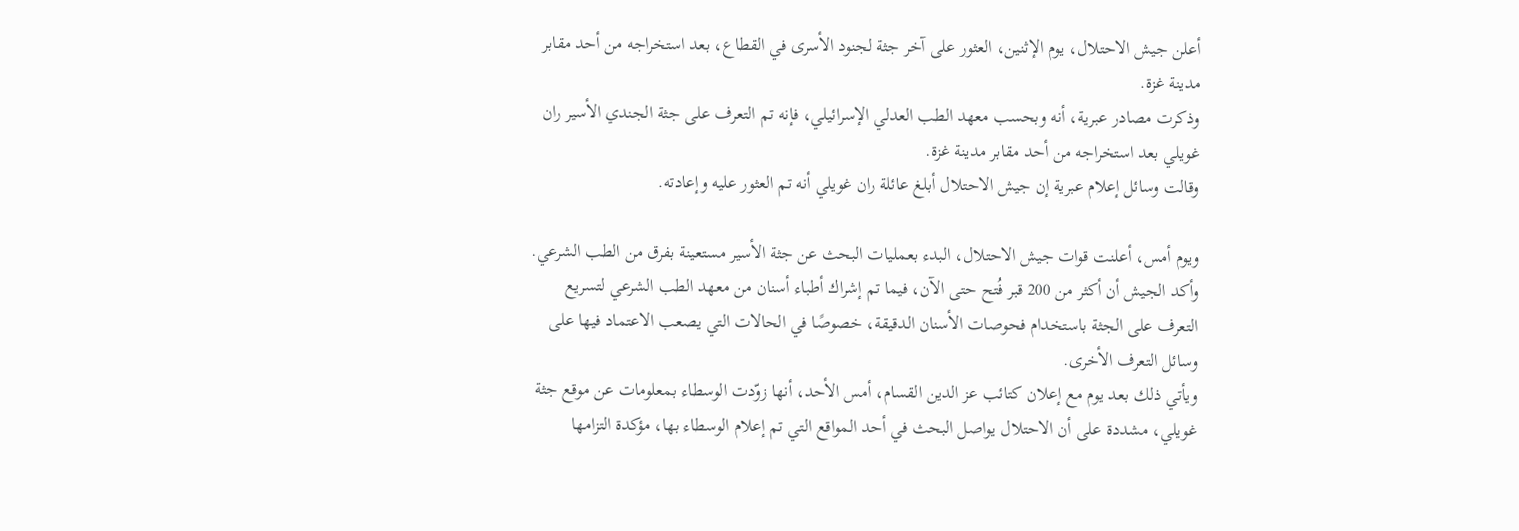أعلن جيش الاحتلال، يوم الإثنين، العثور على آخر جثة لجنود الأسرى في القطاع، بعد استخراجه من أحد مقابر مدينة غزة.
وذكرت مصادر عبرية، أنه وبحسب معهد الطب العدلي الإسرائيلي، فإنه تم التعرف على جثة الجندي الأسير ران غويلي بعد استخراجه من أحد مقابر مدينة غزة.
وقالت وسائل إعلام عبرية إن جيش الاحتلال أبلغ عائلة ران غويلي أنه تم العثور عليه وإعادته.

ويوم أمس، أعلنت قوات جيش الاحتلال، البدء بعمليات البحث عن جثة الأسير مستعينة بفرق من الطب الشرعي.
وأكد الجيش أن أكثر من 200 قبر فُتح حتى الآن، فيما تم إشراك أطباء أسنان من معهد الطب الشرعي لتسريع التعرف على الجثة باستخدام فحوصات الأسنان الدقيقة، خصوصًا في الحالات التي يصعب الاعتماد فيها على وسائل التعرف الأخرى.
ويأتي ذلك بعد يوم مع إعلان كتائب عز الدين القسام، أمس الأحد، أنها زوّدت الوسطاء بمعلومات عن موقع جثة غويلي، مشددة على أن الاحتلال يواصل البحث في أحد المواقع التي تم إعلام الوسطاء بها، مؤكدة التزامها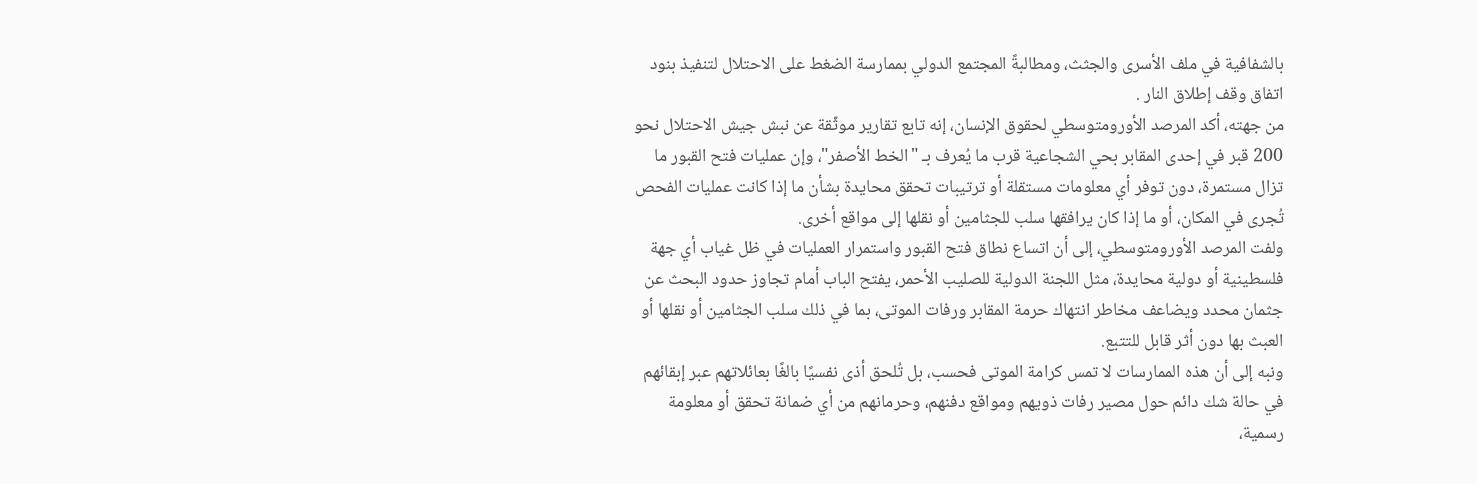بالشفافية في ملف الأسرى والجثث، ومطالبةً المجتمع الدولي بممارسة الضغط على الاحتلال لتنفيذ بنود اتفاق وقف إطلاق النار .
من جهته، أكد المرصد الأورومتوسطي لحقوق الإنسان، إنه تابع تقارير موثّقة عن نبش جيش الاحتلال نحو 200 قبر في إحدى المقابر بحي الشجاعية قرب ما يُعرف بـ "الخط الأصفر"، وإن عمليات فتح القبور ما تزال مستمرة، دون توفر أي معلومات مستقلة أو ترتيبات تحقق محايدة بشأن ما إذا كانت عمليات الفحص تُجرى في المكان، أو ما إذا كان يرافقها سلب للجثامين أو نقلها إلى مواقع أخرى.
ولفت المرصد الأورومتوسطي، إلى أن اتساع نطاق فتح القبور واستمرار العمليات في ظل غياب أي جهة فلسطينية أو دولية محايدة، مثل اللجنة الدولية للصليب الأحمر، يفتح الباب أمام تجاوز حدود البحث عن جثمان محدد ويضاعف مخاطر انتهاك حرمة المقابر ورفات الموتى، بما في ذلك سلب الجثامين أو نقلها أو العبث بها دون أثر قابل للتتبع.
ونبه إلى أن هذه الممارسات لا تمس كرامة الموتى فحسب، بل تُلحق أذى نفسيًا بالغًا بعائلاتهم عبر إبقائهم في حالة شك دائم حول مصير رفات ذويهم ومواقع دفنهم، وحرمانهم من أي ضمانة تحقق أو معلومة رسمية،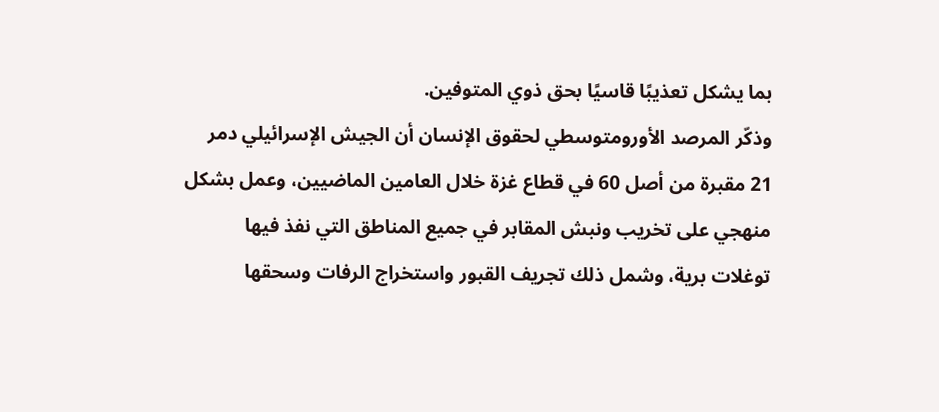بما يشكل تعذيبًا قاسيًا بحق ذوي المتوفين.
وذكّر المرصد الأورومتوسطي لحقوق الإنسان أن الجيش الإسرائيلي دمر 21 مقبرة من أصل 60 في قطاع غزة خلال العامين الماضيين، وعمل بشكل منهجي على تخريب ونبش المقابر في جميع المناطق التي نفذ فيها توغلات برية، وشمل ذلك تجريف القبور واستخراج الرفات وسحقها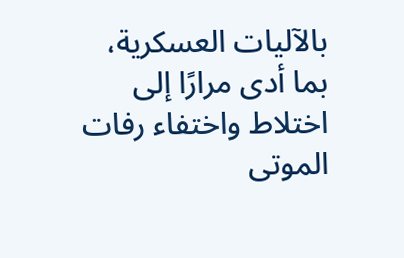بالآليات العسكرية، بما أدى مرارًا إلى اختلاط واختفاء رفات الموتى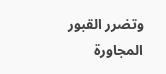وتضرر القبور المجاورة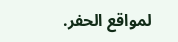لمواقع الحفر.